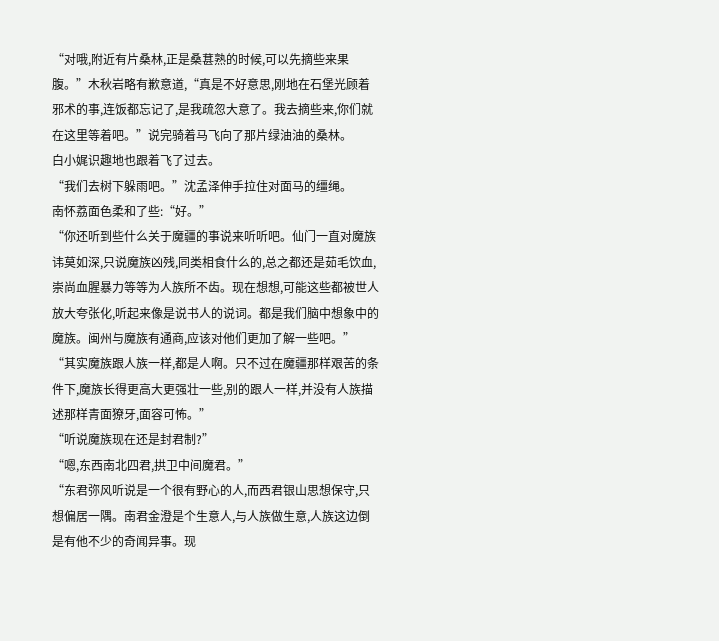“对哦,附近有片桑林,正是桑葚熟的时候,可以先摘些来果腹。”木秋岩略有歉意道,“真是不好意思,刚地在石堡光顾着邪术的事,连饭都忘记了,是我疏忽大意了。我去摘些来,你们就在这里等着吧。”说完骑着马飞向了那片绿油油的桑林。
白小娓识趣地也跟着飞了过去。
“我们去树下躲雨吧。”沈孟泽伸手拉住对面马的缰绳。
南怀荔面色柔和了些:“好。”
“你还听到些什么关于魔疆的事说来听听吧。仙门一直对魔族讳莫如深,只说魔族凶残,同类相食什么的,总之都还是茹毛饮血,崇尚血腥暴力等等为人族所不齿。现在想想,可能这些都被世人放大夸张化,听起来像是说书人的说词。都是我们脑中想象中的魔族。闽州与魔族有通商,应该对他们更加了解一些吧。”
“其实魔族跟人族一样,都是人啊。只不过在魔疆那样艰苦的条件下,魔族长得更高大更强壮一些,别的跟人一样,并没有人族描述那样青面獠牙,面容可怖。”
“听说魔族现在还是封君制?”
“嗯,东西南北四君,拱卫中间魔君。”
“东君弥风听说是一个很有野心的人,而西君银山思想保守,只想偏居一隅。南君金澄是个生意人,与人族做生意,人族这边倒是有他不少的奇闻异事。现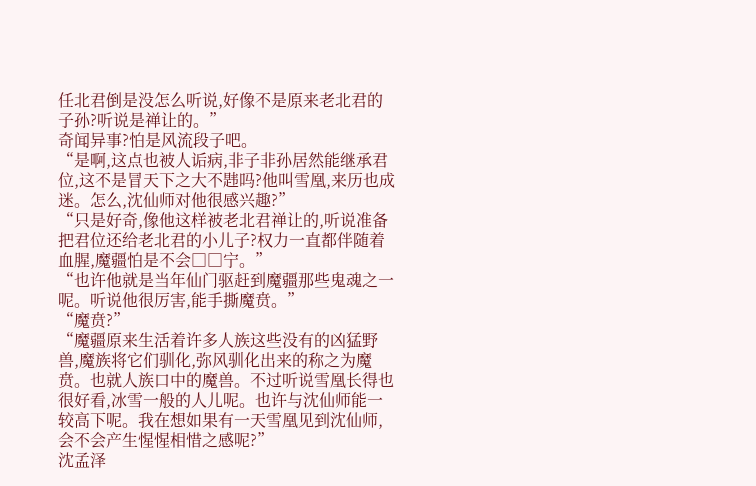任北君倒是没怎么听说,好像不是原来老北君的子孙?听说是禅让的。”
奇闻异事?怕是风流段子吧。
“是啊,这点也被人诟病,非子非孙居然能继承君位,这不是冒天下之大不韪吗?他叫雪凰,来历也成迷。怎么,沈仙师对他很感兴趣?”
“只是好奇,像他这样被老北君禅让的,听说准备把君位还给老北君的小儿子?权力一直都伴随着血腥,魔疆怕是不会□□宁。”
“也许他就是当年仙门驱赶到魔疆那些鬼魂之一呢。听说他很厉害,能手撕魔贲。”
“魔贲?”
“魔疆原来生活着许多人族这些没有的凶猛野兽,魔族将它们驯化,弥风驯化出来的称之为魔贲。也就人族口中的魔兽。不过听说雪凰长得也很好看,冰雪一般的人儿呢。也许与沈仙师能一较高下呢。我在想如果有一天雪凰见到沈仙师,会不会产生惺惺相惜之感呢?”
沈孟泽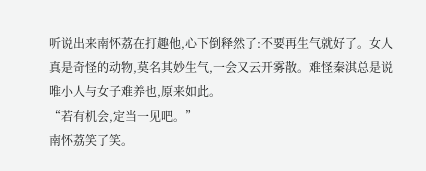听说出来南怀荔在打趣他,心下倒释然了:不要再生气就好了。女人真是奇怪的动物,莫名其妙生气,一会又云开雾散。难怪秦淇总是说唯小人与女子难养也,原来如此。
“若有机会,定当一见吧。”
南怀荔笑了笑。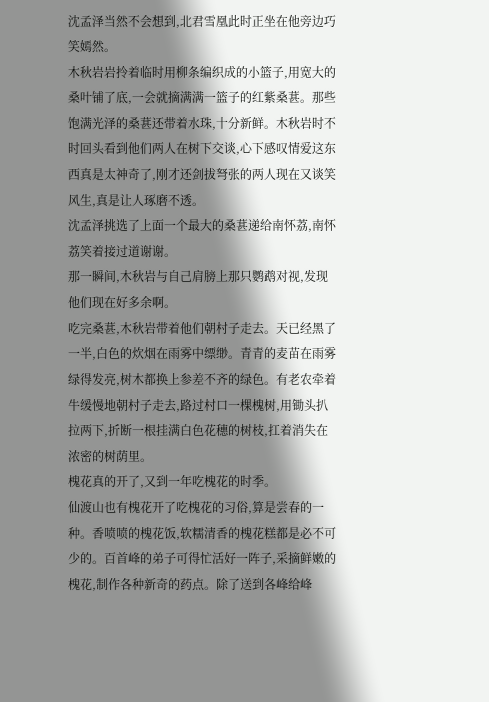沈孟泽当然不会想到,北君雪凰此时正坐在他旁边巧笑嫣然。
木秋岩岩拎着临时用柳条编织成的小篮子,用宽大的桑叶铺了底,一会就摘满满一篮子的红紫桑葚。那些饱满光泽的桑葚还带着水珠,十分新鲜。木秋岩时不时回头看到他们两人在树下交谈,心下感叹情爱这东西真是太神奇了,刚才还剑拔弩张的两人现在又谈笑风生,真是让人琢磨不透。
沈孟泽挑选了上面一个最大的桑葚递给南怀荔,南怀荔笑着接过道谢谢。
那一瞬间,木秋岩与自己肩膀上那只鹦鹉对视,发现他们现在好多余啊。
吃完桑葚,木秋岩带着他们朝村子走去。天已经黑了一半,白色的炊烟在雨雾中缥缈。青青的麦苗在雨雾绿得发亮,树木都换上参差不齐的绿色。有老农牵着牛缓慢地朝村子走去,路过村口一棵槐树,用锄头扒拉两下,折断一根挂满白色花穗的树枝,扛着消失在浓密的树荫里。
槐花真的开了,又到一年吃槐花的时季。
仙渡山也有槐花开了吃槐花的习俗,算是尝春的一种。香喷喷的槐花饭,软糯清香的槐花糕都是必不可少的。百首峰的弟子可得忙活好一阵子,采摘鲜嫩的槐花,制作各种新奇的药点。除了送到各峰给峰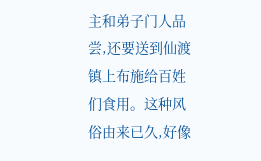主和弟子门人品尝,还要送到仙渡镇上布施给百姓们食用。这种风俗由来已久,好像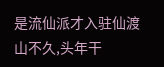是流仙派才入驻仙渡山不久,头年干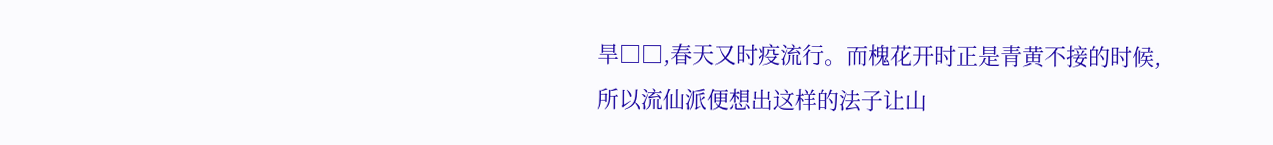旱□□,春天又时疫流行。而槐花开时正是青黄不接的时候,所以流仙派便想出这样的法子让山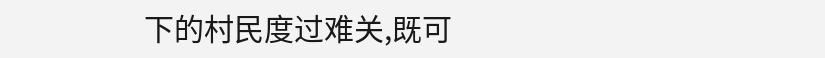下的村民度过难关,既可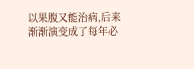以果腹又能治病,后来渐渐演变成了每年必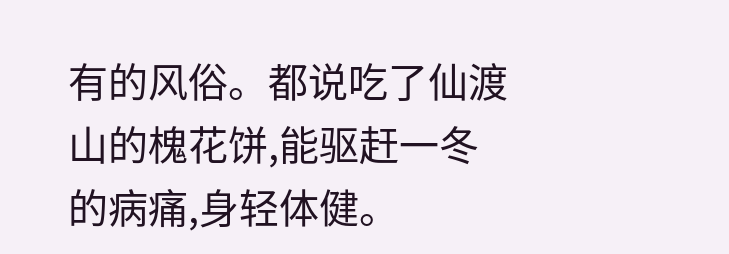有的风俗。都说吃了仙渡山的槐花饼,能驱赶一冬的病痛,身轻体健。